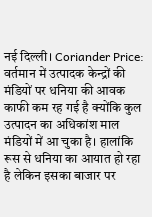नई दिल्ली। Coriander Price: वर्तमान में उत्पादक केन्द्रों की मंडियों पर धनिया की आवक काफी कम रह गई है क्योंकि कुल उत्पादन का अधिकांश माल मंडियों में आ चुका है। हालांकि रूस से धनिया का आयात हो रहा है लेकिन इसका बाजार पर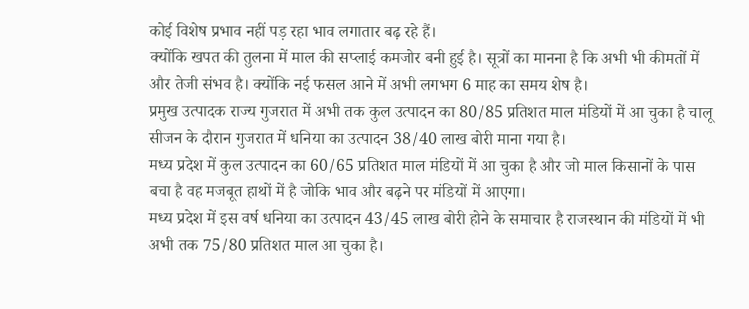कोई विशेष प्रभाव नहीं पड़ रहा भाव लगातार बढ़ रहे हैं।
क्योंकि खपत की तुलना में माल की सप्लाई कमजोर बनी हुई है। सूत्रों का मानना है कि अभी भी कीमतों में और तेजी संभव है। क्योंकि नई फसल आने में अभी लगभग 6 माह का समय शेष है।
प्रमुख उत्पादक राज्य गुजरात में अभी तक कुल उत्पादन का 80/85 प्रतिशत माल मंडियों में आ चुका है चालू सीजन के दौरान गुजरात में धनिया का उत्पादन 38/40 लाख बोरी माना गया है।
मध्य प्रदेश में कुल उत्पादन का 60/65 प्रतिशत माल मंडियों में आ चुका है और जो माल किसानों के पास बचा है वह मजबूत हाथों में है जोकि भाव और बढ़ने पर मंडियों में आएगा।
मध्य प्रदेश में इस वर्ष धनिया का उत्पादन 43/45 लाख बोरी होने के समाचार है राजस्थान की मंडियों में भी अभी तक 75/80 प्रतिशत माल आ चुका है।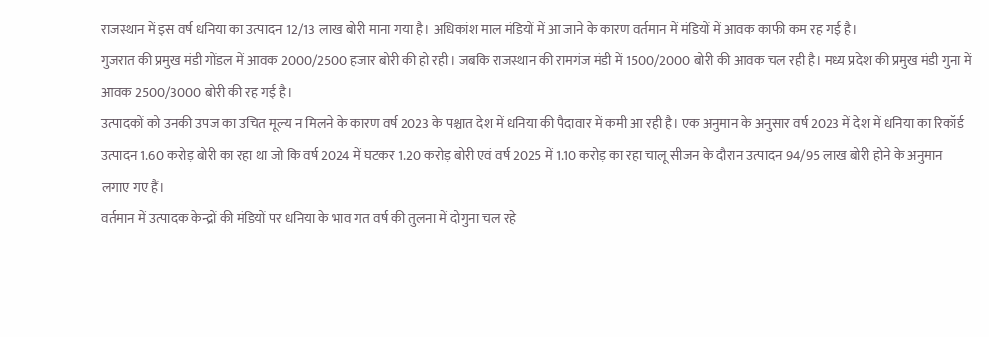राजस्थान में इस वर्ष धनिया का उत्पादन 12/13 लाख बोरी माना गया है। अधिकांश माल मंडियों में आ जाने के कारण वर्तमान में मंडियों में आवक काफी कम रह गई है।
गुजरात की प्रमुख मंडी गोंडल में आवक 2000/2500 हजार बोरी की हो रही। जबकि राजस्थान की रामगंज मंडी में 1500/2000 बोरी की आवक चल रही है। मध्य प्रदेश की प्रमुख मंडी गुना में आवक 2500/3000 बोरी की रह गई है।
उत्पादकों को उनकी उपज का उचित मूल्य न मिलने के कारण वर्ष 2023 के पश्चात देश में धनिया की पैदावार में कमी आ रही है। एक अनुमान के अनुसार वर्ष 2023 में देश में धनिया का रिकॉर्ड उत्पादन 1.60 करोड़ बोरी का रहा था जो कि वर्ष 2024 में घटकर 1.20 करोड़ बोरी एवं वर्ष 2025 में 1.10 करोड़ का रहा चालू सीजन के दौरान उत्पादन 94/95 लाख बोरी होने के अनुमान लगाए गए हैं।
वर्तमान में उत्पादक केन्द्रों की मंडियों पर धनिया के भाव गत वर्ष की तुलना में दोगुना चल रहे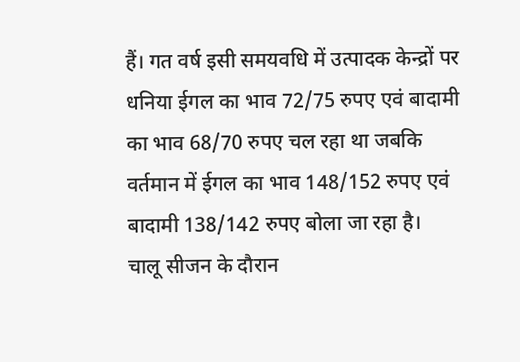हैं। गत वर्ष इसी समयवधि में उत्पादक केन्द्रों पर धनिया ईगल का भाव 72/75 रुपए एवं बादामी का भाव 68/70 रुपए चल रहा था जबकि वर्तमान में ईगल का भाव 148/152 रुपए एवं बादामी 138/142 रुपए बोला जा रहा है।
चालू सीजन के दौरान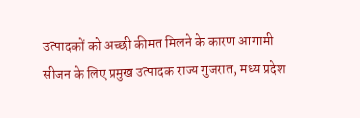उत्पादकों को अच्छी कीमत मिलने के कारण आगामी सीजन के लिए प्रमुख उत्पादक राज्य गुजरात, मध्य प्रदेश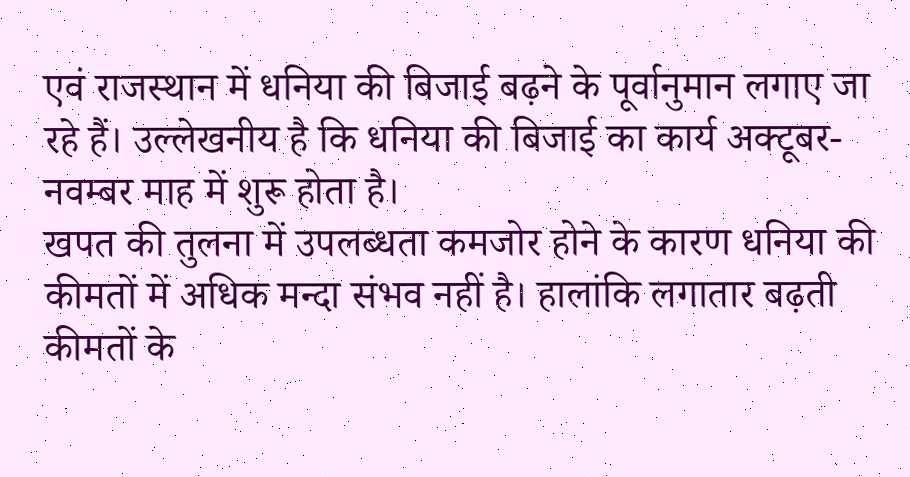एवं राजस्थान में धनिया की बिजाई बढ़ने के पूर्वानुमान लगाए जा रहे हैं। उल्लेखनीय है कि धनिया की बिजाई का कार्य अक्टूबर-नवम्बर माह में शुरू होता है।
खपत की तुलना में उपलब्धता कमजोर होने के कारण धनिया की कीमतों में अधिक मन्दा संभव नहीं है। हालांकि लगातार बढ़ती कीमतों के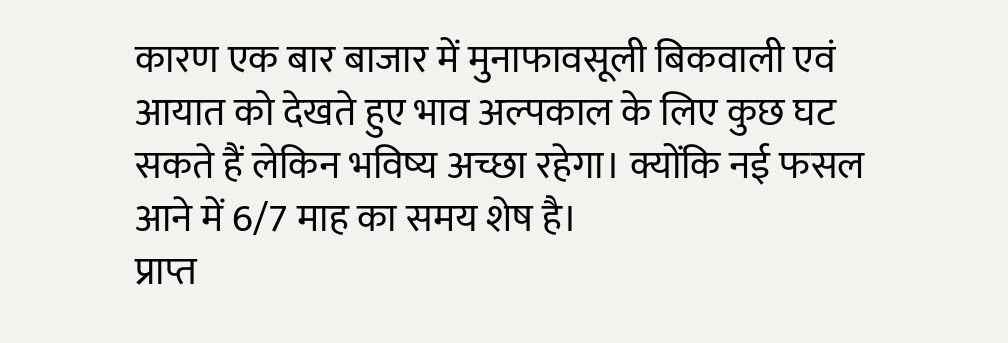कारण एक बार बाजार में मुनाफावसूली बिकवाली एवं आयात को देखते हुए भाव अल्पकाल के लिए कुछ घट सकते हैं लेकिन भविष्य अच्छा रहेगा। क्योंकि नई फसल आने में 6/7 माह का समय शेष है।
प्राप्त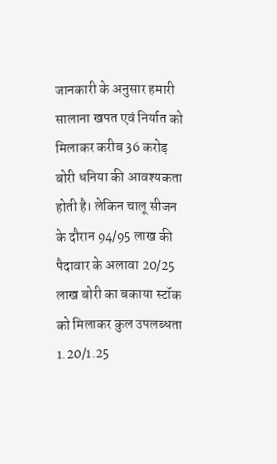जानकारी के अनुसार हमारी सालाना खपत एवं निर्यात को मिलाकर करीब 36 करोड़ बोरी धनिया की आवश्यकता होती है। लेकिन चालू सीजन के दौरान 94/95 लाख की पैदावार के अलावा 20/25 लाख बोरी का बकाया स्टॉक को मिलाकर कुल उपलब्धता 1.20/1.25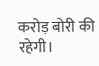करोड़ बोरी की रहेगी।